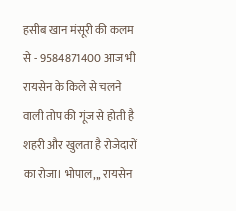हसीब खान मंसूरी की कलम से - 9584871400 आज भी रायसेन के किले से चलने वाली तोप की गूंज से होती है शहरी और खुलता है रोजेदारों का रोजा। भोपाल,,, रायसेन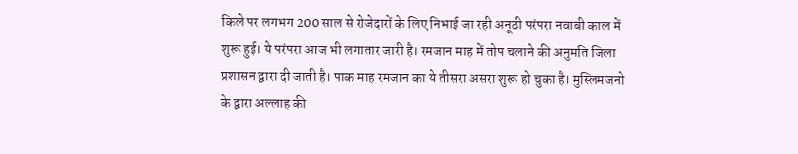किले पर लगभग 200 साल से रोजेदारों के लिए निभाई जा रही अनूठी परंपरा नवाबी काल में शुरू हुई। ये परंपरा आज भी लगातार जारी है। रमजान माह में तोप चलाने की अनुमति जिला प्रशासन द्वारा दी जाती है। पाक माह रमजान का ये तीसरा असरा शुरू हो चुका है। मुस्लिमजनो के द्वारा अल्लाह की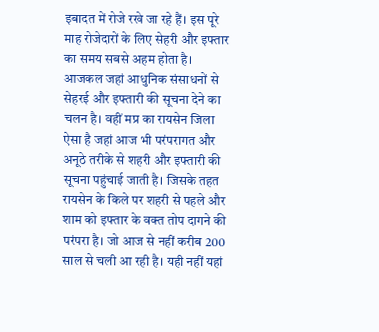इबादत में रोजे रखे जा रहे हैं। इस पूरे माह रोजेदारों के लिए सेहरी और इफ्तार का समय सबसे अहम होता है। आजकल जहां आधुनिक संसाधनों से सेहरई और इफ्तारी की सूचना देने का चलन है। वहीं मप्र का रायसेन जिला ऐसा है जहां आज भी परंपरागत और अनूठे तरीके से शहरी और इफ्तारी की सूचना पहुंचाई जाती है। जिसके तहत रायसेन के किले पर शहरी से पहले और शाम को इफ्तार के वक्त तोप दागने की परंपरा है। जो आज से नहीं करीब 200 साल से चली आ रही है। यही नहीं यहां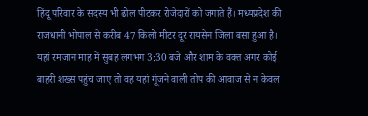हिंदू परिवार के सदस्य भी ढोल पीटकर रोजेदारों को जगाते हैं। मध्यप्रदेश की राजधानी भोपाल से करीब 47 किलो मीटर दूर रायसेन जिला बसा हुआ है। यहां रमजान माह में सुबह लगभग 3:30 बजे और शाम के वक्त अगर कोई बाहरी शख्स पहुंच जाए तो वह यहां गूंजने वाली तोप की आवाज से न केवल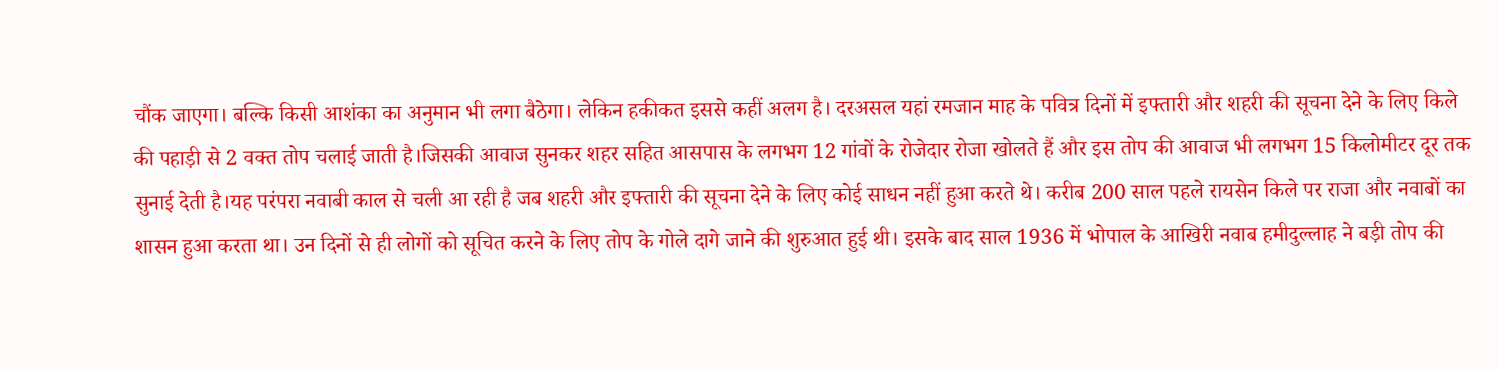चौंक जाएगा। बल्कि किसी आशंका का अनुमान भी लगा बैठेगा। लेकिन हकीकत इससे कहीं अलग है। दरअसल यहां रमजान माह के पवित्र दिनों में इफ्तारी और शहरी की सूचना देने के लिए किले की पहाड़ी से 2 वक्त तोप चलाई जाती है।जिसकी आवाज सुनकर शहर सहित आसपास के लगभग 12 गांवों के रोजेदार रोजा खोलते हैं और इस तोप की आवाज भी लगभग 15 किलोमीटर दूर तक सुनाई देती है।यह परंपरा नवाबी काल से चली आ रही है जब शहरी और इफ्तारी की सूचना देने के लिए कोई साधन नहीं हुआ करते थे। करीब 200 साल पहले रायसेन किले पर राजा और नवाबों का शासन हुआ करता था। उन दिनों से ही लोगों को सूचित करने के लिए तोप के गोले दागे जाने की शुरुआत हुई थी। इसके बाद साल 1936 में भोपाल के आखिरी नवाब हमीदुल्लाह ने बड़ी तोप की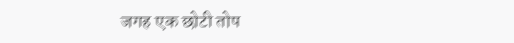जगह एक छोटी तोप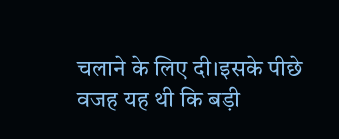चलाने के लिए दी।इसके पीछे वजह यह थी कि बड़ी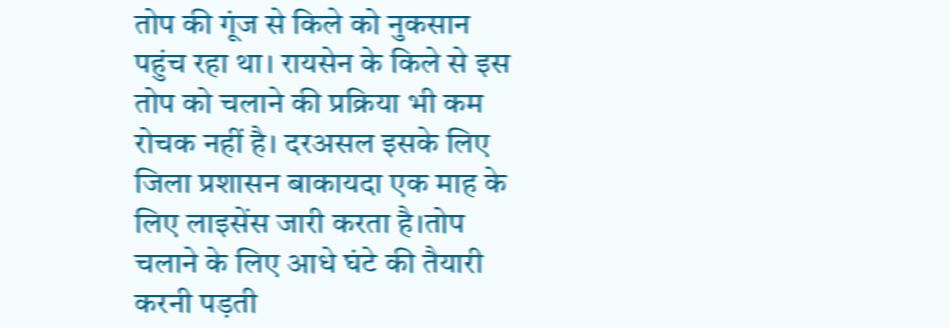तोप की गूंज से किले को नुकसान पहुंच रहा था। रायसेन के किले से इस तोप को चलाने की प्रक्रिया भी कम रोचक नहीं है। दरअसल इसके लिए जिला प्रशासन बाकायदा एक माह के लिए लाइसेंस जारी करता है।तोप चलाने के लिए आधे घंटे की तैयारी करनी पड़ती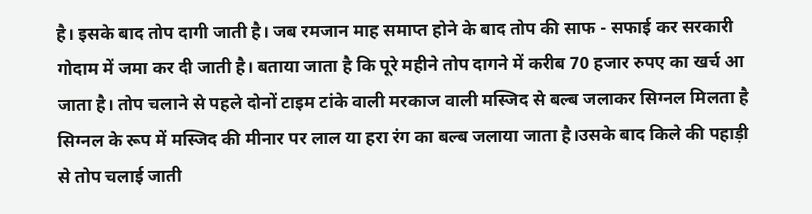है। इसके बाद तोप दागी जाती है। जब रमजान माह समाप्त होने के बाद तोप की साफ - सफाई कर सरकारी गोदाम में जमा कर दी जाती है। बताया जाता है कि पूरे महीने तोप दागने में करीब 70 हजार रुपए का खर्च आ जाता है। तोप चलाने से पहले दोनों टाइम टांके वाली मरकाज वाली मस्जिद से बल्ब जलाकर सिग्नल मिलता है सिग्नल के रूप में मस्जिद की मीनार पर लाल या हरा रंग का बल्ब जलाया जाता है।उसके बाद किले की पहाड़ी से तोप चलाई जाती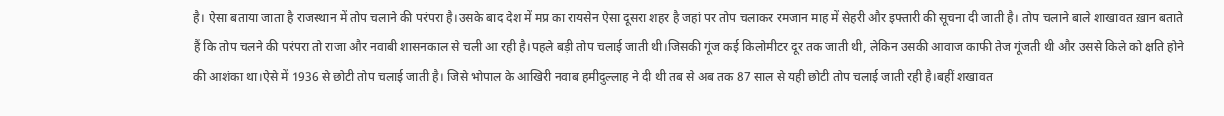है। ऐसा बताया जाता है राजस्थान में तोप चलाने की परंपरा है।उसके बाद देश में मप्र का रायसेन ऐसा दूसरा शहर है जहां पर तोप चलाकर रमजान माह में सेहरी और इफ्तारी की सूचना दी जाती है। तोप चलाने बाले शाखावत ख़ान बताते हैं कि तोप चलने की परंपरा तो राजा और नवाबी शासनकाल से चली आ रही है।पहले बड़ी तोप चलाई जाती थी।जिसकी गूंज कई किलोमीटर दूर तक जाती थी, लेकिन उसकी आवाज काफी तेज गूंजती थी और उससे किले को क्षति होने की आशंका था।ऐसे में 1936 से छोटी तोप चलाई जाती है। जिसे भोपाल के आखिरी नवाब हमीदुल्लाह ने दी थी तब से अब तक 87 साल से यही छोटी तोप चलाई जाती रही है।बहीं शखावत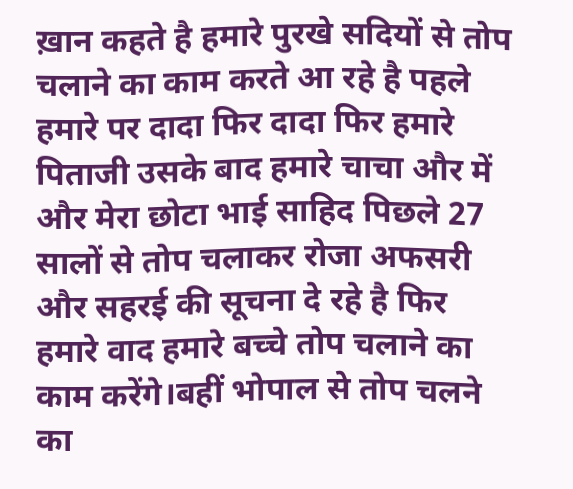ख़ान कहते है हमारे पुरखे सदियों से तोप चलाने का काम करते आ रहे है पहले हमारे पर दादा फिर दादा फिर हमारे पिताजी उसके बाद हमारे चाचा और में और मेरा छोटा भाई साहिद पिछले 27 सालों से तोप चलाकर रोजा अफसरी और सहरई की सूचना दे रहे है फिर हमारे वाद हमारे बच्चे तोप चलाने का काम करेंगे।बहीं भोपाल से तोप चलने का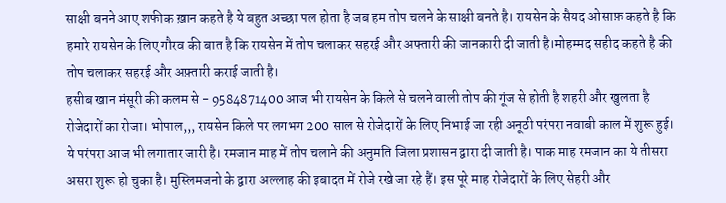साक्षी बनने आए शफीक ख़ान कहते है ये बहुत अच्छा पल होता है जब हम तोप चलने के साक्षी बनते है। रायसेन के सैयद ओसाफ़ कहते है कि हमारे रायसेन के लिए गौरव की बात है कि रायसेन में तोप चलाकर सहरई और अफ्तारी की जानकारी दी जाती है।मोहम्मद सहीद कहते है की तोप चलाकर सहरई और अफ़्तारी कराई जाती है।
हसीब खान मंसूरी की कलम से - 9584871400 आज भी रायसेन के किले से चलने वाली तोप की गूंज से होती है शहरी और खुलता है रोजेदारों का रोजा। भोपाल,,, रायसेन किले पर लगभग 200 साल से रोजेदारों के लिए निभाई जा रही अनूठी परंपरा नवाबी काल में शुरू हुई। ये परंपरा आज भी लगातार जारी है। रमजान माह में तोप चलाने की अनुमति जिला प्रशासन द्वारा दी जाती है। पाक माह रमजान का ये तीसरा असरा शुरू हो चुका है। मुस्लिमजनो के द्वारा अल्लाह की इबादत में रोजे रखे जा रहे हैं। इस पूरे माह रोजेदारों के लिए सेहरी और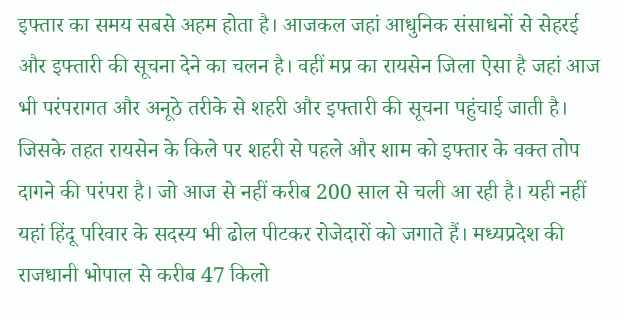इफ्तार का समय सबसे अहम होता है। आजकल जहां आधुनिक संसाधनों से सेहरई और इफ्तारी की सूचना देने का चलन है। वहीं मप्र का रायसेन जिला ऐसा है जहां आज भी परंपरागत और अनूठे तरीके से शहरी और इफ्तारी की सूचना पहुंचाई जाती है। जिसके तहत रायसेन के किले पर शहरी से पहले और शाम को इफ्तार के वक्त तोप दागने की परंपरा है। जो आज से नहीं करीब 200 साल से चली आ रही है। यही नहीं यहां हिंदू परिवार के सदस्य भी ढोल पीटकर रोजेदारों को जगाते हैं। मध्यप्रदेश की राजधानी भोपाल से करीब 47 किलो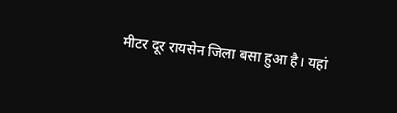मीटर दूर रायसेन जिला बसा हुआ है। यहां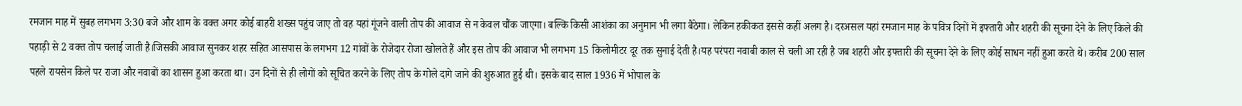रमजान माह में सुबह लगभग 3:30 बजे और शाम के वक्त अगर कोई बाहरी शख्स पहुंच जाए तो वह यहां गूंजने वाली तोप की आवाज से न केवल चौंक जाएगा। बल्कि किसी आशंका का अनुमान भी लगा बैठेगा। लेकिन हकीकत इससे कहीं अलग है। दरअसल यहां रमजान माह के पवित्र दिनों में इफ्तारी और शहरी की सूचना देने के लिए किले की पहाड़ी से 2 वक्त तोप चलाई जाती है।जिसकी आवाज सुनकर शहर सहित आसपास के लगभग 12 गांवों के रोजेदार रोजा खोलते हैं और इस तोप की आवाज भी लगभग 15 किलोमीटर दूर तक सुनाई देती है।यह परंपरा नवाबी काल से चली आ रही है जब शहरी और इफ्तारी की सूचना देने के लिए कोई साधन नहीं हुआ करते थे। करीब 200 साल पहले रायसेन किले पर राजा और नवाबों का शासन हुआ करता था। उन दिनों से ही लोगों को सूचित करने के लिए तोप के गोले दागे जाने की शुरुआत हुई थी। इसके बाद साल 1936 में भोपाल के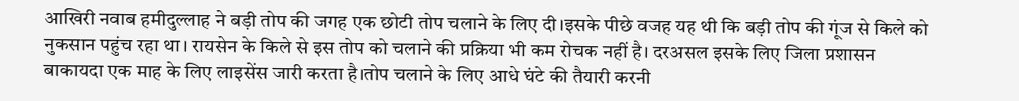आखिरी नवाब हमीदुल्लाह ने बड़ी तोप की जगह एक छोटी तोप चलाने के लिए दी।इसके पीछे वजह यह थी कि बड़ी तोप की गूंज से किले को नुकसान पहुंच रहा था। रायसेन के किले से इस तोप को चलाने की प्रक्रिया भी कम रोचक नहीं है। दरअसल इसके लिए जिला प्रशासन बाकायदा एक माह के लिए लाइसेंस जारी करता है।तोप चलाने के लिए आधे घंटे की तैयारी करनी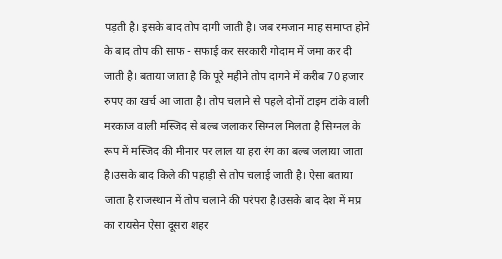पड़ती है। इसके बाद तोप दागी जाती है। जब रमजान माह समाप्त होने के बाद तोप की साफ - सफाई कर सरकारी गोदाम में जमा कर दी जाती है। बताया जाता है कि पूरे महीने तोप दागने में करीब 70 हजार रुपए का खर्च आ जाता है। तोप चलाने से पहले दोनों टाइम टांके वाली मरकाज वाली मस्जिद से बल्ब जलाकर सिग्नल मिलता है सिग्नल के रूप में मस्जिद की मीनार पर लाल या हरा रंग का बल्ब जलाया जाता है।उसके बाद किले की पहाड़ी से तोप चलाई जाती है। ऐसा बताया जाता है राजस्थान में तोप चलाने की परंपरा है।उसके बाद देश में मप्र का रायसेन ऐसा दूसरा शहर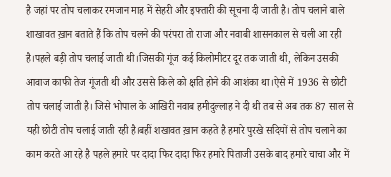है जहां पर तोप चलाकर रमजान माह में सेहरी और इफ्तारी की सूचना दी जाती है। तोप चलाने बाले शाखावत ख़ान बताते हैं कि तोप चलने की परंपरा तो राजा और नवाबी शासनकाल से चली आ रही है।पहले बड़ी तोप चलाई जाती थी।जिसकी गूंज कई किलोमीटर दूर तक जाती थी, लेकिन उसकी आवाज काफी तेज गूंजती थी और उससे किले को क्षति होने की आशंका था।ऐसे में 1936 से छोटी तोप चलाई जाती है। जिसे भोपाल के आखिरी नवाब हमीदुल्लाह ने दी थी तब से अब तक 87 साल से यही छोटी तोप चलाई जाती रही है।बहीं शखावत ख़ान कहते है हमारे पुरखे सदियों से तोप चलाने का काम करते आ रहे है पहले हमारे पर दादा फिर दादा फिर हमारे पिताजी उसके बाद हमारे चाचा और में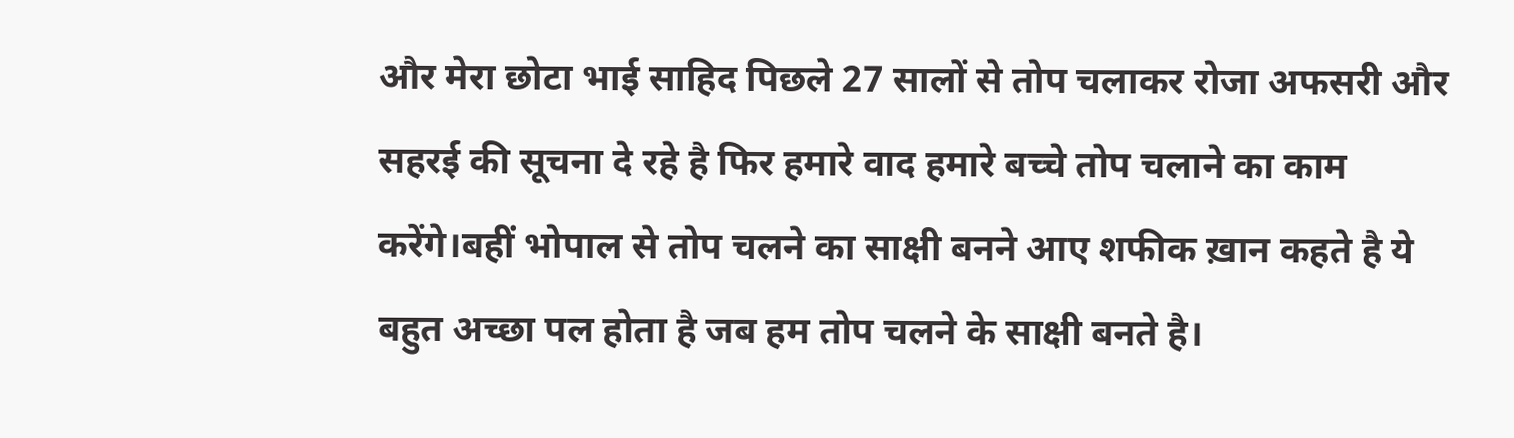और मेरा छोटा भाई साहिद पिछले 27 सालों से तोप चलाकर रोजा अफसरी और सहरई की सूचना दे रहे है फिर हमारे वाद हमारे बच्चे तोप चलाने का काम करेंगे।बहीं भोपाल से तोप चलने का साक्षी बनने आए शफीक ख़ान कहते है ये बहुत अच्छा पल होता है जब हम तोप चलने के साक्षी बनते है।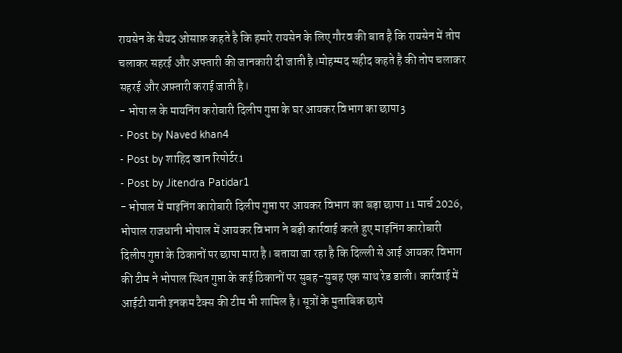रायसेन के सैयद ओसाफ़ कहते है कि हमारे रायसेन के लिए गौरव की बात है कि रायसेन में तोप चलाकर सहरई और अफ्तारी की जानकारी दी जाती है।मोहम्मद सहीद कहते है की तोप चलाकर सहरई और अफ़्तारी कराई जाती है।
- भोपा ल के मायनिंग करोबारी दिलीप गुप्ता के घर आयकर विभाग का छापा3
- Post by Naved khan4
- Post by शाहिद खान रिपोर्टर1
- Post by Jitendra Patidar1
- भोपाल में माइनिंग कारोबारी दिलीप गुप्ता पर आयकर विभाग का बड़ा छापा 11 मार्च 2026, भोपाल राजधानी भोपाल में आयकर विभाग ने बड़ी कार्रवाई करते हुए माइनिंग कारोबारी दिलीप गुप्ता के ठिकानों पर छापा मारा है। बताया जा रहा है कि दिल्ली से आई आयकर विभाग की टीम ने भोपाल स्थित गुप्ता के कई ठिकानों पर सुबह-सुबह एक साथ रेड डाली। कार्रवाई में आईटी यानी इनकम टैक्स की टीम भी शामिल है। सूत्रों के मुताबिक छापे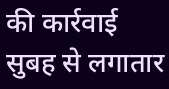की कार्रवाई सुबह से लगातार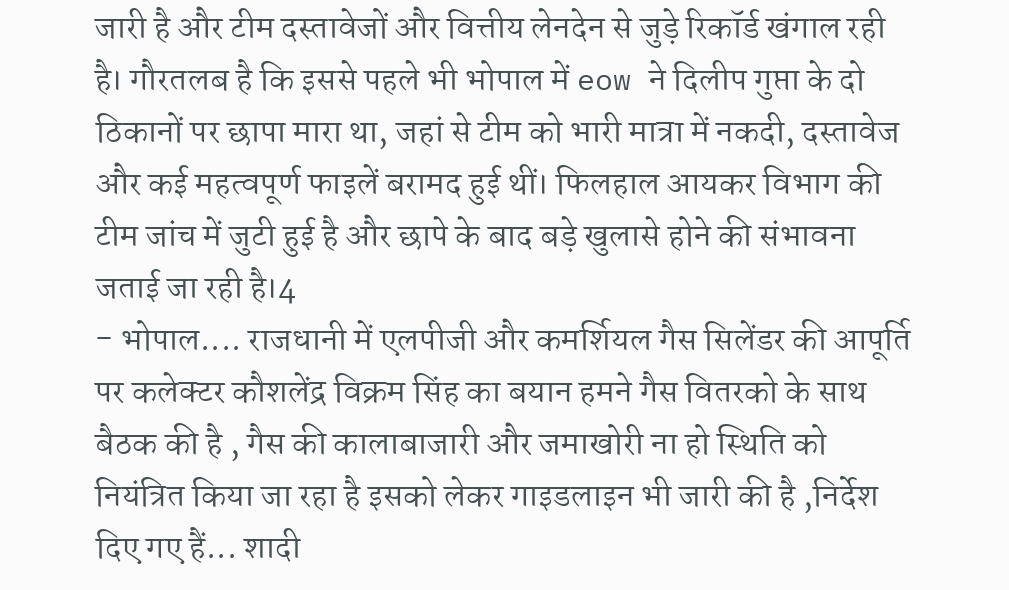जारी है और टीम दस्तावेजों और वित्तीय लेनदेन से जुड़े रिकॉर्ड खंगाल रही है। गौरतलब है कि इससे पहले भी भोपाल में eow ने दिलीप गुप्ता के दो ठिकानों पर छापा मारा था, जहां से टीम को भारी मात्रा में नकदी, दस्तावेज और कई महत्वपूर्ण फाइलें बरामद हुई थीं। फिलहाल आयकर विभाग की टीम जांच में जुटी हुई है और छापे के बाद बड़े खुलासे होने की संभावना जताई जा रही है।4
- भोपाल.... राजधानी में एलपीजी और कमर्शियल गैस सिलेंडर की आपूर्ति पर कलेक्टर कौशलेंद्र विक्रम सिंह का बयान हमने गैस वितरको के साथ बैठक की है , गैस की कालाबाजारी और जमाखोरी ना हो स्थिति को नियंत्रित किया जा रहा है इसको लेकर गाइडलाइन भी जारी की है ,निर्देश दिए गए हैं... शादी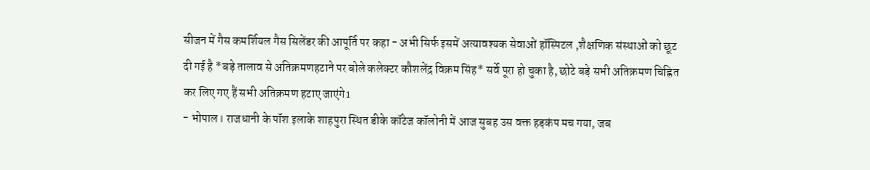सीजन में गैस कमर्शियल गैस सिलेंडर की आपूर्ति पर कहा - अभी सिर्फ इसमें अत्यावश्यक सेवाओं हॉस्पिटल ,शैक्षणिक संस्थाओं को छूट दी गई है *बड़े तालाव से अतिक्रमणहटाने पर बोले कलेक्टर कौशलेंद्र विक्रम सिंह* सर्वे पूरा हो चुका है, छोटे बड़े सभी अतिक्रमण चिह्नित कर लिए गए हैं सभी अतिक्रमण हटाए जाएंगे1
- भोपाल। राजधानी के पॉश इलाके शाहपुरा स्थित डीके कॉटेज कॉलोनी में आज सुबह उस वक्त हड़कंप मच गया, जब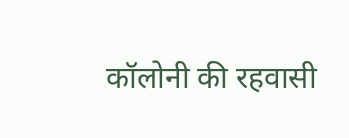कॉलोनी की रहवासी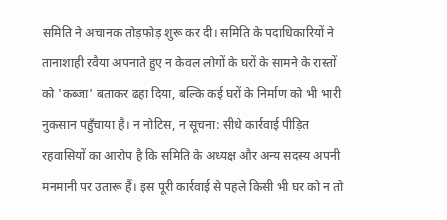समिति ने अचानक तोड़फोड़ शुरू कर दी। समिति के पदाधिकारियों ने तानाशाही रवैया अपनाते हुए न केवल लोगों के घरों के सामने के रास्तों को 'कब्जा' बताकर ढहा दिया, बल्कि कई घरों के निर्माण को भी भारी नुकसान पहुँचाया है। न नोटिस, न सूचना: सीधे कार्रवाई पीड़ित रहवासियों का आरोप है कि समिति के अध्यक्ष और अन्य सदस्य अपनी मनमानी पर उतारू हैं। इस पूरी कार्रवाई से पहले किसी भी घर को न तो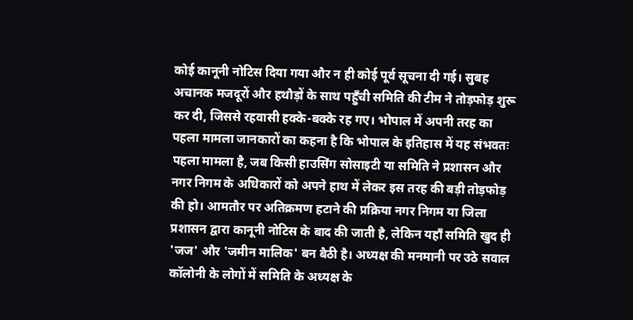कोई कानूनी नोटिस दिया गया और न ही कोई पूर्व सूचना दी गई। सुबह अचानक मजदूरों और हथौड़ों के साथ पहुँची समिति की टीम ने तोड़फोड़ शुरू कर दी, जिससे रहवासी हक्के-बक्के रह गए। भोपाल में अपनी तरह का पहला मामला जानकारों का कहना है कि भोपाल के इतिहास में यह संभवतः पहला मामला है, जब किसी हाउसिंग सोसाइटी या समिति ने प्रशासन और नगर निगम के अधिकारों को अपने हाथ में लेकर इस तरह की बड़ी तोड़फोड़ की हो। आमतौर पर अतिक्रमण हटाने की प्रक्रिया नगर निगम या जिला प्रशासन द्वारा कानूनी नोटिस के बाद की जाती है, लेकिन यहाँ समिति खुद ही 'जज' और 'जमीन मालिक' बन बैठी है। अध्यक्ष की मनमानी पर उठे सवाल कॉलोनी के लोगों में समिति के अध्यक्ष के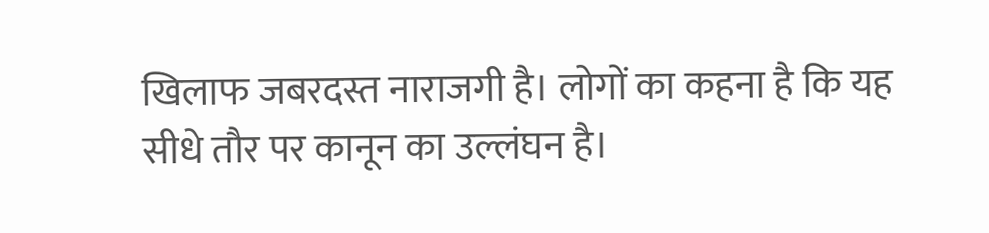खिलाफ जबरदस्त नाराजगी है। लोगों का कहना है कि यह सीधे तौर पर कानून का उल्लंघन है।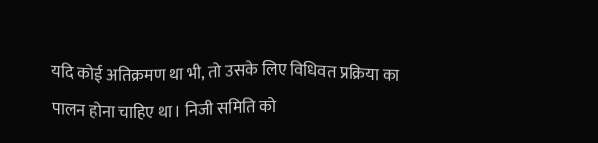यदि कोई अतिक्रमण था भी, तो उसके लिए विधिवत प्रक्रिया का पालन होना चाहिए था। निजी समिति को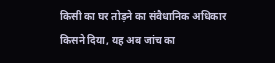किसी का घर तोड़ने का संवैधानिक अधिकार किसने दिया, यह अब जांच का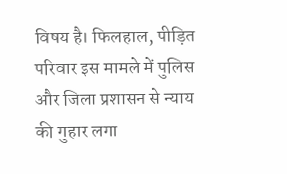विषय है। फिलहाल, पीड़ित परिवार इस मामले में पुलिस और जिला प्रशासन से न्याय की गुहार लगा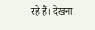रहे हैं। देखना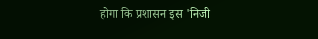होगा कि प्रशासन इस 'निजी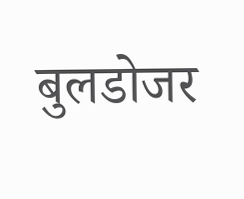बुलडोजर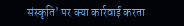संस्कृति' पर क्या कार्रवाई करता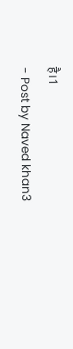है।1
- Post by Naved khan3